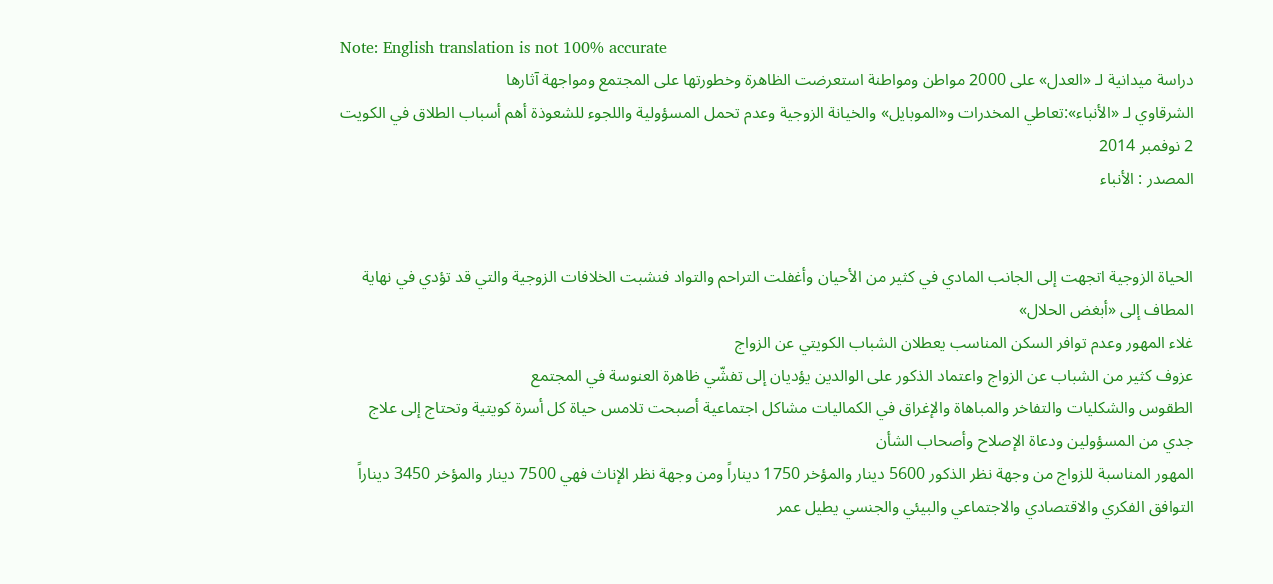Note: English translation is not 100% accurate
دراسة ميدانية لـ «العدل» على 2000 مواطن ومواطنة استعرضت الظاهرة وخطورتها على المجتمع ومواجهة آثارها
الشرقاوي لـ «الأنباء»:تعاطي المخدرات و«الموبايل» والخيانة الزوجية وعدم تحمل المسؤولية واللجوء للشعوذة أهم أسباب الطلاق في الكويت
2 نوفمبر 2014
المصدر : الأنباء


الحياة الزوجية اتجهت إلى الجانب المادي في كثير من الأحيان وأغفلت التراحم والتواد فنشبت الخلافات الزوجية والتي قد تؤدي في نهاية المطاف إلى «أبغض الحلال»
غلاء المهور وعدم توافر السكن المناسب يعطلان الشباب الكويتي عن الزواج
عزوف كثير من الشباب عن الزواج واعتماد الذكور على الوالدين يؤديان إلى تفشّي ظاهرة العنوسة في المجتمع
الطقوس والشكليات والتفاخر والمباهاة والإغراق في الكماليات مشاكل اجتماعية أصبحت تلامس حياة كل أسرة كويتية وتحتاج إلى علاج جدي من المسؤولين ودعاة الإصلاح وأصحاب الشأن
المهور المناسبة للزواج من وجهة نظر الذكور 5600 دينار والمؤخر 1750 ديناراً ومن وجهة نظر الإناث فهي 7500 دينار والمؤخر 3450 ديناراً
التوافق الفكري والاقتصادي والاجتماعي والبيئي والجنسي يطيل عمر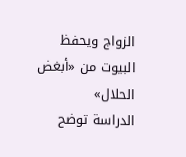الزواج ويحفظ البيوت من «أبغض الحلال»
الدراسة توضح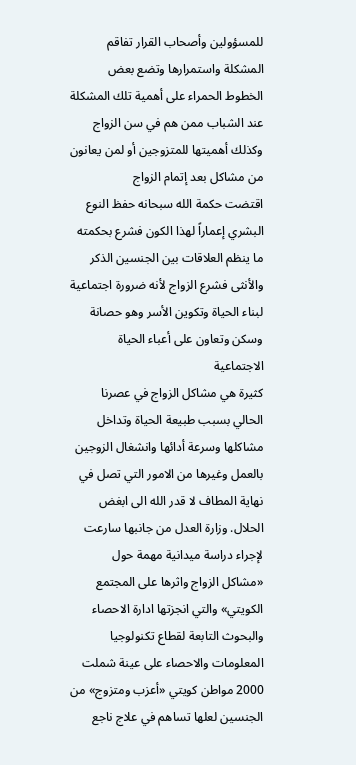للمسؤولين وأصحاب القرار تفاقم المشكلة واستمرارها وتضع بعض الخطوط الحمراء على أهمية تلك المشكلة عند الشباب ممن هم في سن الزواج وكذلك أهميتها للمتزوجين أو لمن يعانون من مشاكل بعد إتمام الزواج
اقتضت حكمة الله سبحانه حفظ النوع البشري إعماراً لهذا الكون فشرع بحكمته ما ينظم العلاقات بين الجنسين الذكر والأنثى فشرع الزواج لأنه ضرورة اجتماعية لبناء الحياة وتكوين الأسر وهو حصانة وسكن وتعاون على أعباء الحياة الاجتماعية
كثيرة هي مشاكل الزواج في عصرنا الحالي بسبب طبيعة الحياة وتداخل مشاكلها وسرعة أدائها وانشغال الزوجين بالعمل وغيرها من الامور التي تصل في نهاية المطاف لا قدر الله الى ابغض الحلال. وزارة العدل من جانبها سارعت لإجراء دراسة ميدانية مهمة حول «مشاكل الزواج واثرها على المجتمع الكويتي» والتي انجزتها ادارة الاحصاء والبحوث التابعة لقطاع تكنولوجيا المعلومات والاحصاء على عينة شملت 2000 مواطن كويتي «أعزب ومتزوج» من الجنسين لعلها تساهم في علاج ناجع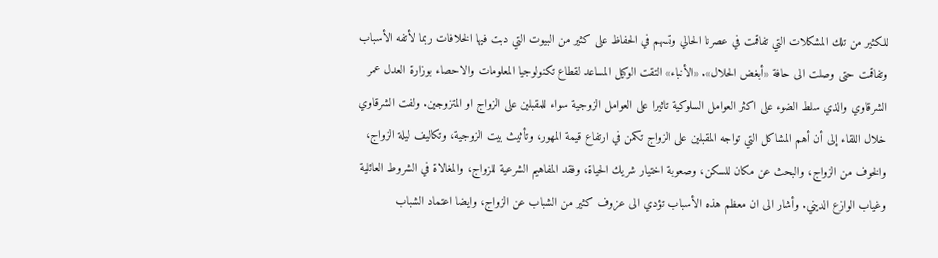للكثير من تلك المشكلات التي تفاقمت في عصرنا الحالي وتسهم في الحفاظ على كثير من البيوت التي دبت فيها الخلافات ربما لأتفه الأسباب وتفاقمت حتى وصلت الى حافة «أبغض الحلال». «الأنباء» التقت الوكيل المساعد لقطاع تكنولوجيا المعلومات والاحصاء بوزارة العدل عمر الشرقاوي والذي سلط الضوء على اكثر العوامل السلوكية تاثيرا على العوامل الزوجية سواء للمقبلين على الزواج او المتزوجين. ولفت الشرقاوي خلال اللقاء إلى أن أهم المشاكل التي تواجه المقبلين على الزواج تكمن في ارتفاع قيمة المهور، وتأثيث بيت الزوجية، وتكاليف ليلة الزواج، والخوف من الزواج، والبحث عن مكان للسكن، وصعوبة اختيار شريك الحياة، وفقد المفاهيم الشرعية للزواج، والمغالاة في الشروط العائلية وغياب الوازع الديني. وأشار الى ان معظم هذه الأسباب تؤدي الى عزوف كثير من الشباب عن الزواج، وايضا اعتماد الشباب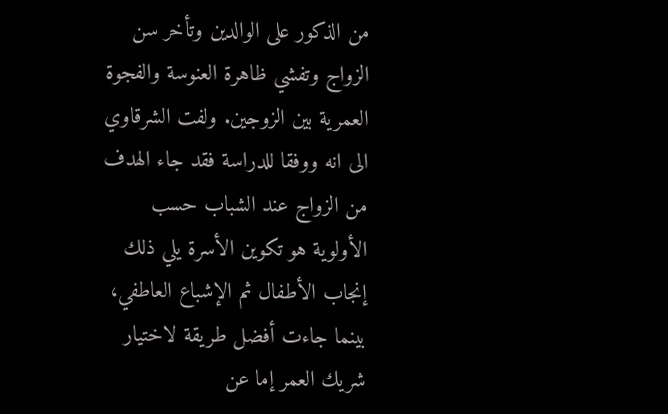من الذكور على الوالدين وتأخر سن الزواج وتفشي ظاهرة العنوسة والفجوة العمرية بين الزوجين. ولفت الشرقاوي الى انه ووفقا للدراسة فقد جاء الهدف من الزواج عند الشباب حسب الأولوية هو تكوين الأسرة يلي ذلك إنجاب الأطفال ثم الإشباع العاطفي، بينما جاءت أفضل طريقة لاختيار شريك العمر إما عن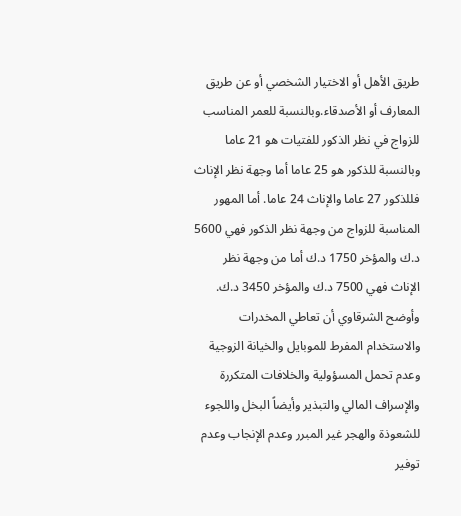طريق الأهل أو الاختيار الشخصي أو عن طريق المعارف أو الأصدقاء.وبالنسبة للعمر المناسب للزواج في نظر الذكور للفتيات هو 21 عاما وبالنسبة للذكور هو 25 عاما أما وجهة نظر الإناث فللذكور 27 عاما والإناث 24 عاما. أما المهور المناسبة للزواج من وجهة نظر الذكور فهي 5600 د.ك والمؤخر 1750 د.ك أما من وجهة نظر الإناث فهي 7500 د.ك والمؤخر 3450 د.ك. وأوضح الشرقاوي أن تعاطي المخدرات والاستخدام المفرط للموبايل والخيانة الزوجية وعدم تحمل المسؤولية والخلافات المتكررة والإسراف المالي والتبذير وأيضاً البخل واللجوء للشعوذة والهجر غير المبرر وعدم الإنجاب وعدم توفير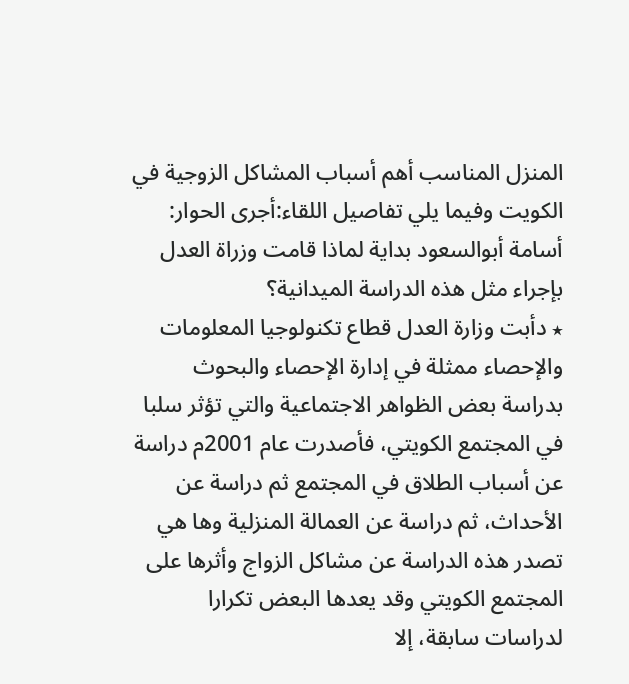المنزل المناسب أهم أسباب المشاكل الزوجية في الكويت وفيما يلي تفاصيل اللقاء:أجرى الحوار: أسامة أبوالسعود بداية لماذا قامت وزراة العدل بإجراء مثل هذه الدراسة الميدانية؟
٭ دأبت وزارة العدل قطاع تكنولوجيا المعلومات والإحصاء ممثلة في إدارة الإحصاء والبحوث بدراسة بعض الظواهر الاجتماعية والتي تؤثر سلبا في المجتمع الكويتي، فأصدرت عام 2001م دراسة عن أسباب الطلاق في المجتمع ثم دراسة عن الأحداث، ثم دراسة عن العمالة المنزلية وها هي تصدر هذه الدراسة عن مشاكل الزواج وأثرها على المجتمع الكويتي وقد يعدها البعض تكرارا لدراسات سابقة، إلا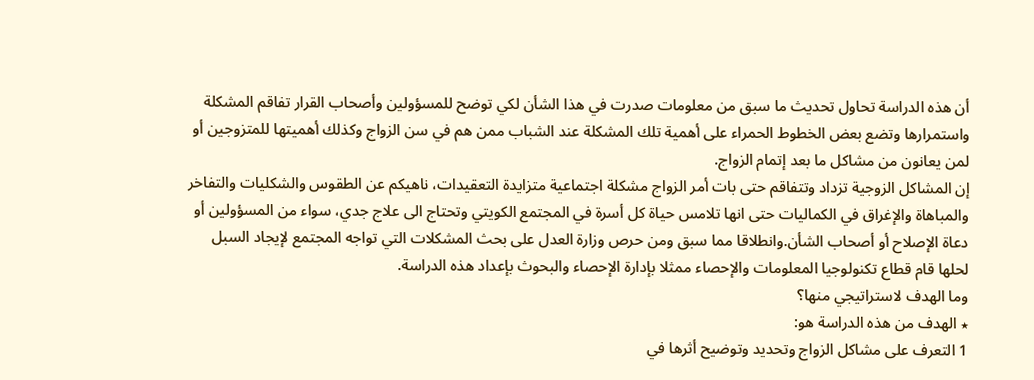أن هذه الدراسة تحاول تحديث ما سبق من معلومات صدرت في هذا الشأن لكي توضح للمسؤولين وأصحاب القرار تفاقم المشكلة واستمرارها وتضع بعض الخطوط الحمراء على أهمية تلك المشكلة عند الشباب ممن هم في سن الزواج وكذلك أهميتها للمتزوجين أو لمن يعانون من مشاكل ما بعد إتمام الزواج.
إن المشاكل الزوجية تزداد وتتفاقم حتى بات أمر الزواج مشكلة اجتماعية متزايدة التعقيدات، ناهيكم عن الطقوس والشكليات والتفاخر والمباهاة والإغراق في الكماليات حتى انها تلامس حياة كل أسرة في المجتمع الكويتي وتحتاج الى علاج جدي، سواء من المسؤولين أو دعاة الإصلاح أو أصحاب الشأن.وانطلاقا مما سبق ومن حرص وزارة العدل على بحث المشكلات التي تواجه المجتمع لإيجاد السبل لحلها قام قطاع تكنولوجيا المعلومات والإحصاء ممثلا بإدارة الإحصاء والبحوث بإعداد هذه الدراسة.
وما الهدف لاستراتيجي منها؟
٭ الهدف من هذه الدراسة هو:
1 التعرف على مشاكل الزواج وتحديد وتوضيح أثرها في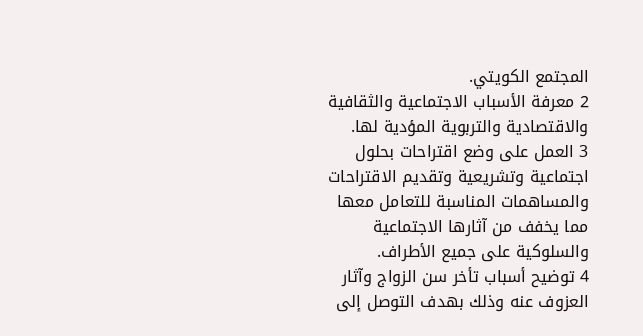المجتمع الكويتي.
2 معرفة الأسباب الاجتماعية والثقافية والاقتصادية والتربوية المؤدية لها.
3 العمل على وضع اقتراحات بحلول اجتماعية وتشريعية وتقديم الاقتراحات والمساهمات المناسبة للتعامل معها مما يخفف من آثارها الاجتماعية والسلوكية على جميع الأطراف.
4 توضيح أسباب تأخر سن الزواج وآثار العزوف عنه وذلك بهدف التوصل إلى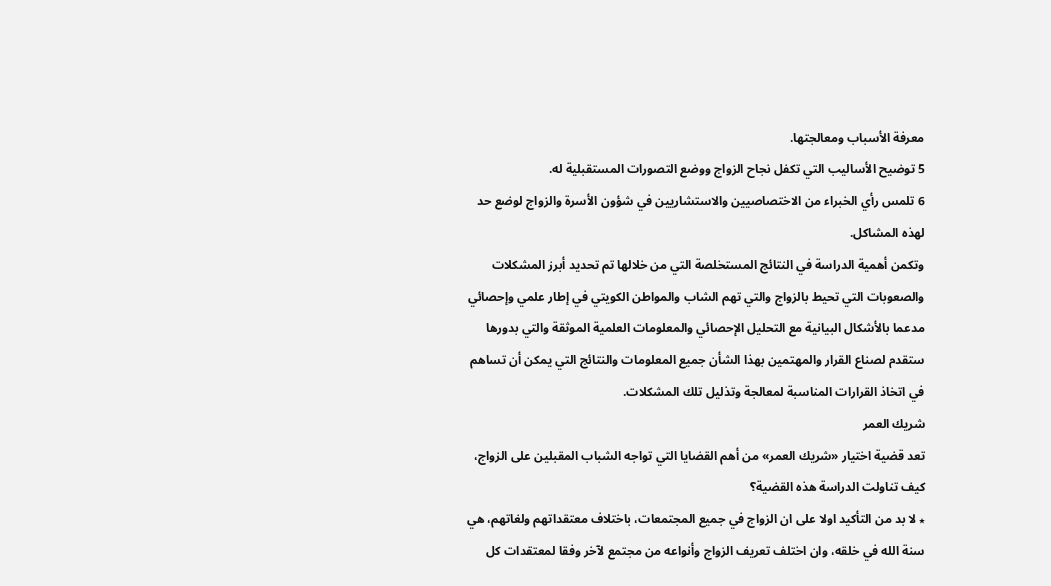معرفة الأسباب ومعالجتها.
5 توضيح الأساليب التي تكفل نجاح الزواج ووضع التصورات المستقبلية له.
6 تلمس رأي الخبراء من الاختصاصيين والاستشاريين في شؤون الأسرة والزواج لوضع حد لهذه المشاكل.
وتكمن أهمية الدراسة في النتائج المستخلصة التي من خلالها تم تحديد أبرز المشكلات والصعوبات التي تحيط بالزواج والتي تهم الشاب والمواطن الكويتي في إطار علمي وإحصائي مدعما بالأشكال البيانية مع التحليل الإحصائي والمعلومات العلمية الموثقة والتي بدورها ستقدم لصناع القرار والمهتمين بهذا الشأن جميع المعلومات والنتائج التي يمكن أن تساهم في اتخاذ القرارات المناسبة لمعالجة وتذليل تلك المشكلات.
شريك العمر
تعد قضية اختيار «شريك العمر» من أهم القضايا التي تواجه الشباب المقبلين على الزواج، كيف تناولت الدراسة هذه القضية؟
٭ لا بد من التأكيد اولا على ان الزواج في جميع المجتمعات، باختلاف معتقداتهم ولغاتهم، هي سنة الله في خلقه، وان اختلف تعريف الزواج وأنواعه من مجتمع لآخر وفقا لمعتقدات كل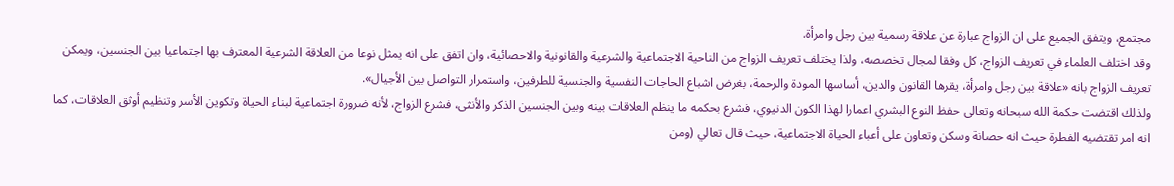مجتمع، ويتفق الجميع على ان الزواج عبارة عن علاقة رسمية بين رجل وامرأة.
وقد اختلف العلماء في تعريف الزواج، كل وفقا لمجال تخصصه، ولذا يختلف تعريف الزواج من الناحية الاجتماعية والشرعية والقانونية والاحصائية، وان اتفق على انه يمثل نوعا من العلاقة الشرعية المعترف بها اجتماعيا بين الجنسين، ويمكن تعريف الزواج بانه «علاقة بين رجل وامرأة، يقرها القانون والدين، أساسها المودة والرحمة، بغرض اشباع الحاجات النفسية والجنسية للطرفين، واستمرار التواصل بين الأجيال».
ولذلك اقتضت حكمة الله سبحانه وتعالى حفظ النوع البشري اعمارا لهذا الكون الدنيوي، فشرع بحكمه ما ينظم العلاقات بينه وبين الجنسين الذكر والأنثى، فشرع الزواج، لأنه ضرورة اجتماعية لبناء الحياة وتكوين الأسر وتنظيم أوثق العلاقات، كما انه امر تقتضيه الفطرة حيث انه حصانة وسكن وتعاون على أعباء الحياة الاجتماعية، حيث قال تعالي (ومن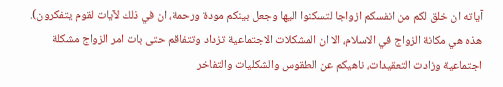آياته ان خلق لكم من انفسكم ازواجا لتسكنوا اليها وجعل بينكم مودة ورحمة، ان في ذلك لآيات لقوم يتفكرون).
هذه هي مكانة الزواج في الاسلام، الا ان المشكلات الاجتماعية تزداد وتتفاقم حتى بات امر الزواج مشكلة اجتماعية وزادت التعقيدات، ناهيكم عن الطقوس والشكليات والتفاخر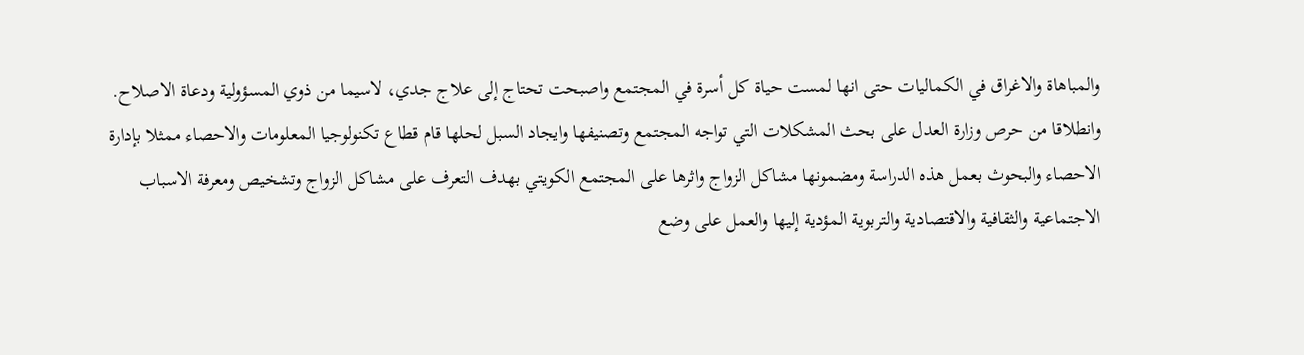والمباهاة والاغراق في الكماليات حتى انها لمست حياة كل أسرة في المجتمع واصبحت تحتاج إلى علاج جدي، لاسيما من ذوي المسؤولية ودعاة الاصلاح.
وانطلاقا من حرص وزارة العدل على بحث المشكلات التي تواجه المجتمع وتصنيفها وايجاد السبل لحلها قام قطاع تكنولوجيا المعلومات والاحصاء ممثلا بإدارة الاحصاء والبحوث بعمل هذه الدراسة ومضمونها مشاكل الزواج واثرها على المجتمع الكويتي بهدف التعرف على مشاكل الزواج وتشخيص ومعرفة الاسباب الاجتماعية والثقافية والاقتصادية والتربوية المؤدية إليها والعمل على وضع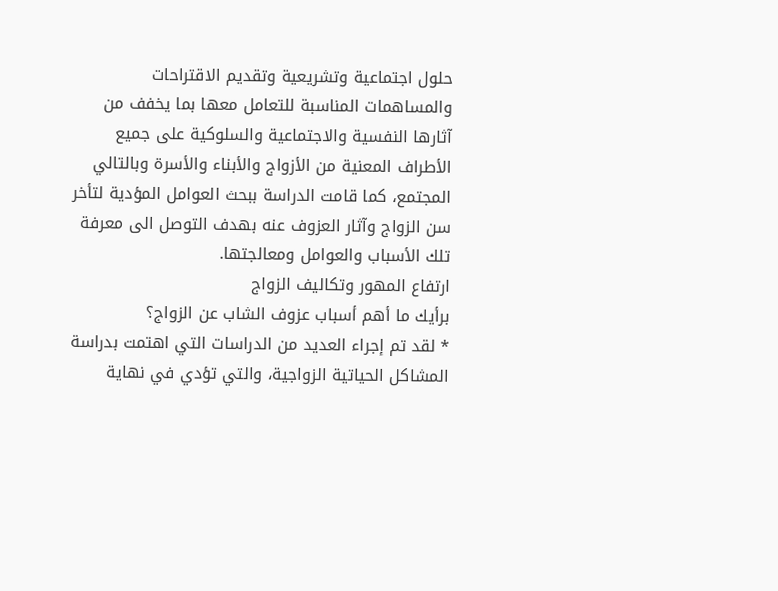حلول اجتماعية وتشريعية وتقديم الاقتراحات والمساهمات المناسبة للتعامل معها بما يخفف من آثارها النفسية والاجتماعية والسلوكية على جميع الأطراف المعنية من الأزواج والأبناء والأسرة وبالتالي المجتمع، كما قامت الدراسة ببحث العوامل المؤدية لتأخر سن الزواج وآثار العزوف عنه بهدف التوصل الى معرفة تلك الأسباب والعوامل ومعالجتها.
ارتفاع المهور وتكاليف الزواج
برأيك ما أهم أسباب عزوف الشاب عن الزواج؟
٭ لقد تم إجراء العديد من الدراسات التي اهتمت بدراسة المشاكل الحياتية الزواجية، والتي تؤدي في نهاية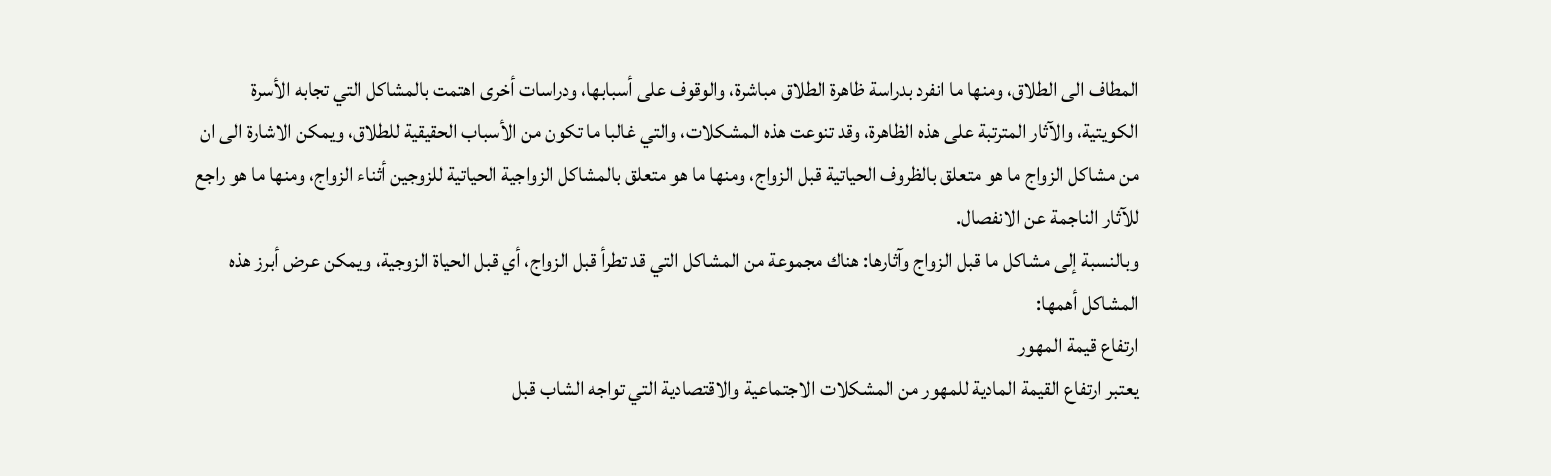المطاف الى الطلاق، ومنها ما انفرد بدراسة ظاهرة الطلاق مباشرة، والوقوف على أسبابها، ودراسات أخرى اهتمت بالمشاكل التي تجابه الأسرة الكويتية، والآثار المترتبة على هذه الظاهرة، وقد تنوعت هذه المشكلات، والتي غالبا ما تكون من الأسباب الحقيقية للطلاق، ويمكن الاشارة الى ان من مشاكل الزواج ما هو متعلق بالظروف الحياتية قبل الزواج، ومنها ما هو متعلق بالمشاكل الزواجية الحياتية للزوجين أثناء الزواج، ومنها ما هو راجع للآثار الناجمة عن الانفصال.
وبالنسبة إلى مشاكل ما قبل الزواج وآثارها: هناك مجموعة من المشاكل التي قد تطرأ قبل الزواج، أي قبل الحياة الزوجية، ويمكن عرض أبرز هذه المشاكل أهمها:
ارتفاع قيمة المهور
يعتبر ارتفاع القيمة المادية للمهور من المشكلات الاجتماعية والاقتصادية التي تواجه الشاب قبل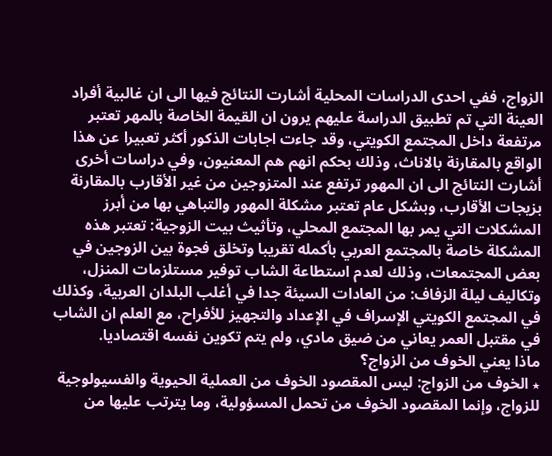الزواج، ففي احدى الدراسات المحلية أشارت النتائج فيها الى ان غالبية أفراد العينة التي تم تطبيق الدراسة عليهم يرون ان القيمة الخاصة بالمهر تعتبر مرتفعة داخل المجتمع الكويتي، وقد جاءت اجابات الذكور أكثر تعبيرا عن هذا الواقع بالمقارنة بالاناث، وذلك بحكم انهم هم المعنيون، وفي دراسات أخرى أشارت النتائج الى ان المهور ترتفع عند المتزوجين من غير الأقارب بالمقارنة بزيجات الأقارب، وبشكل عام تعتبر مشكلة المهور والتباهي بها من أبرز المشكلات التي يمر بها المجتمع المحلي، وتأثيث بيت الزوجية: تعتبر هذه المشكلة خاصة بالمجتمع العربي بأكمله تقريبا وتخلق فجوة بين الزوجين في بعض المجتمعات، وذلك لعدم استطاعة الشاب توفير مستلزمات المنزل، وتكاليف ليلة الزفاف: من العادات السيئة جدا في أغلب البلدان العربية، وكذلك في المجتمع الكويتي الإسراف في الإعداد والتجهيز للأفراح، مع العلم ان الشاب في مقتبل العمر يعاني من ضيق مادي، ولم يتم تكوين نفسه اقتصاديا.
ماذا يعني الخوف من الزواج؟
٭ الخوف من الزواج: ليس المقصود الخوف من العملية الحيوية والفسيولوجية للزواج، وإنما المقصود الخوف من تحمل المسؤولية، وما يترتب عليها من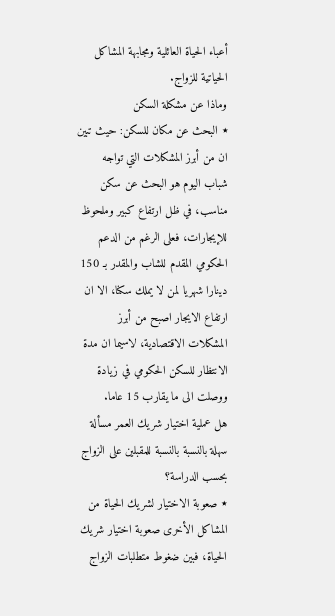أعباء الحياة العائلية ومجابهة المشاكل الحياتية للزواج.
وماذا عن مشكلة السكن
٭ البحث عن مكان للسكن: حيث تبين ان من أبرز المشكلات التي تواجه شباب اليوم هو البحث عن سكن مناسب، في ظل ارتفاع كبير وملحوظ للإيجارات، فعلى الرغم من الدعم الحكومي المقدم للشاب والمقدر بـ 150 دينارا شهريا لمن لا يملك سكنا، الا ان ارتفاع الايجار اصبح من أبرز المشكلات الاقتصادية، لاسيما ان مدة الانتظار للسكن الحكومي في زيادة ووصلت الى ما يقارب 15 عاما.
هل عملية اختيار شريك العمر مسألة سهلة بالنسبة بالنسبة للمقبلين على الزواج بحسب الدراسة؟
٭ صعوبة الاختيار لشريك الحياة من المشاكل الأخرى صعوبة اختيار شريك الحياة، فبين ضغوط متطلبات الزواج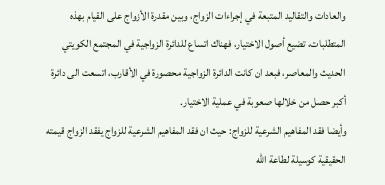والعادات والتقاليد المتبعة في إجراءات الزواج، وبين مقدرة الأزواج على القيام بهذه المتطلبات، تضيع أصول الاختيار، فهناك اتساع للدائرة الزواجية في المجتمع الكويتي الحديث والمعاصر، فبعد ان كانت الدائرة الزواجية محصورة في الأقارب، اتسعت الى دائرة أكبر حصل من خلالها صعوبة في عملية الاختيار.
وأيضا فقد المفاهيم الشرعية للزواج: حيث ان فقد المفاهيم الشرعية للزواج يفقد الزواج قيمته الحقيقية كوسيلة لطاعة الله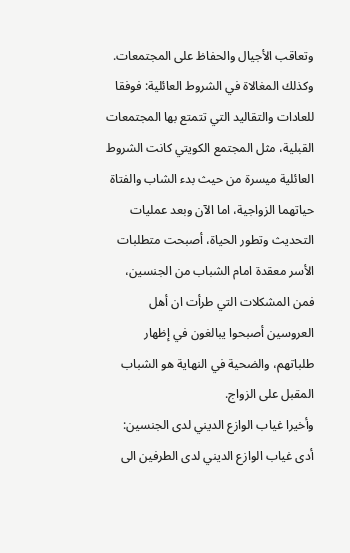وتعاقب الأجيال والحفاظ على المجتمعات.
وكذلك المغالاة في الشروط العائلية: فوفقا للعادات والتقاليد التي تتمتع بها المجتمعات القبلية، مثل المجتمع الكويتي كانت الشروط العائلية ميسرة من حيث بدء الشاب والفتاة حياتهما الزواجية، اما الآن وبعد عمليات التحديث وتطور الحياة، أصبحت متطلبات الأسر معقدة امام الشباب من الجنسين، فمن المشكلات التي طرأت ان أهل العروسين أصبحوا يبالغون في إظهار طلباتهم، والضحية في النهاية هو الشباب المقبل على الزواج.
وأخيرا غياب الوازع الديني لدى الجنسين: أدى غياب الوازع الديني لدى الطرفين الى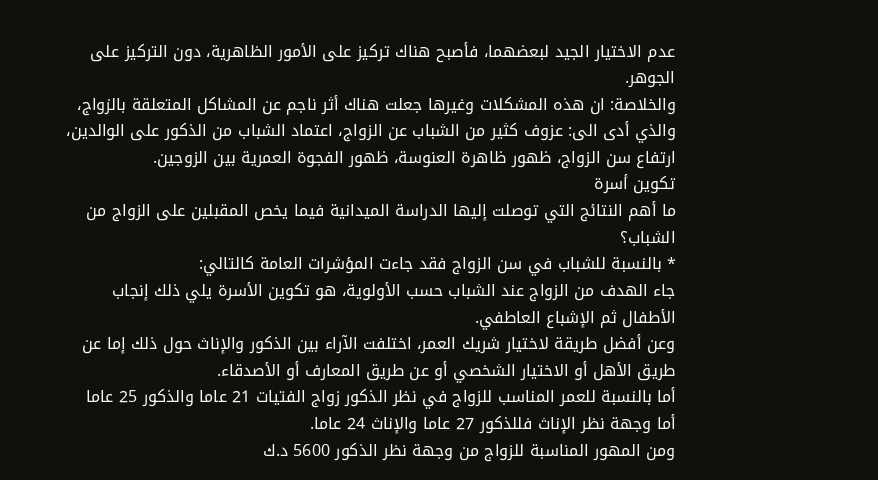عدم الاختيار الجيد لبعضهما، فأصبح هناك تركيز على الأمور الظاهرية، دون التركيز على الجوهر.
والخلاصة: ان هذه المشكلات وغيرها جعلت هناك أثر ناجم عن المشاكل المتعلقة بالزواج، والذي أدى الى: عزوف كثير من الشباب عن الزواج، اعتماد الشباب من الذكور على الوالدين، ارتفاع سن الزواج، ظهور ظاهرة العنوسة، ظهور الفجوة العمرية بين الزوجين.
تكوين أسرة
ما أهم النتائج التي توصلت إليها الدراسة الميدانية فيما يخص المقبلين على الزواج من الشباب؟
٭ بالنسبة للشباب في سن الزواج فقد جاءت المؤشرات العامة كالتالي:
جاء الهدف من الزواج عند الشباب حسب الأولوية، هو تكوين الأسرة يلي ذلك إنجاب الأطفال ثم الإشباع العاطفي.
وعن أفضل طريقة لاختيار شريك العمر، اختلفت الآراء بين الذكور والإناث حول ذلك إما عن طريق الأهل أو الاختيار الشخصي أو عن طريق المعارف أو الأصدقاء.
أما بالنسبة للعمر المناسب للزواج في نظر الذكور زواج الفتيات 21 عاما والذكور 25 عاما أما وجهة نظر الإناث فللذكور 27 عاما والإناث 24 عاما.
ومن المهور المناسبة للزواج من وجهة نظر الذكور 5600 د.ك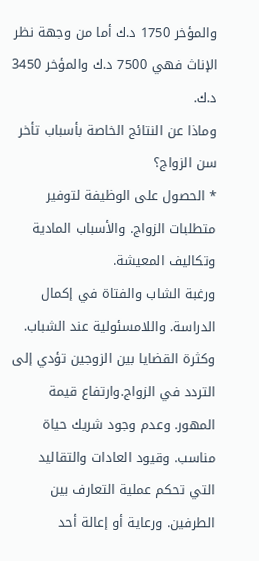والمؤخر 1750 د.ك أما من وجهة نظر الإناث فهي 7500 د.ك والمؤخر 3450 د.ك.
وماذا عن النتائج الخاصة بأسباب تأخر سن الزواج؟
٭ الحصول على الوظيفة لتوفير متطلبات الزواج. والأسباب المادية وتكاليف المعيشة.
ورغبة الشاب والفتاة في إكمال الدراسة. واللامسئولية عند الشباب. وكثرة القضايا بين الزوجين تؤدي إلى التردد في الزواج.وارتفاع قيمة المهور. وعدم وجود شريك حياة مناسب. وقيود العادات والتقاليد التي تحكم عملية التعارف بين الطرفين. ورعاية أو إعالة أحد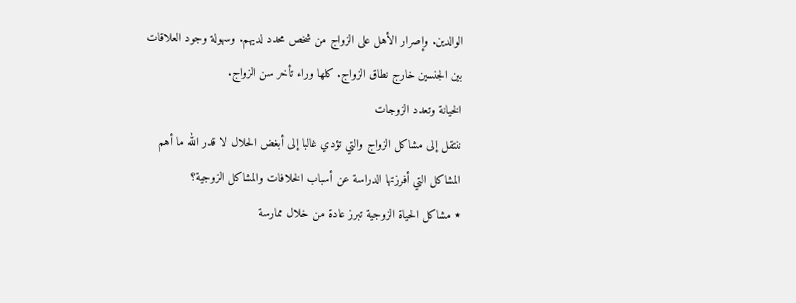الوالدين. وإصرار الأهل على الزواج من شخص محدد لديهم. وسهولة وجود العلاقات بين الجنسين خارج نطاق الزواج. كلها وراء تأخر سن الزواج.
الخيانة وتعدد الزوجات
ننتقل إلى مشاكل الزواج والتي تؤدي غالبا إلى أبغض الحلال لا قدر الله ما أهم المشاكل التي أفرزتها الدراسة عن أسباب الخلافات والمشاكل الزوجية؟
٭ مشاكل الحياة الزوجية تبرز عادة من خلال ممارسة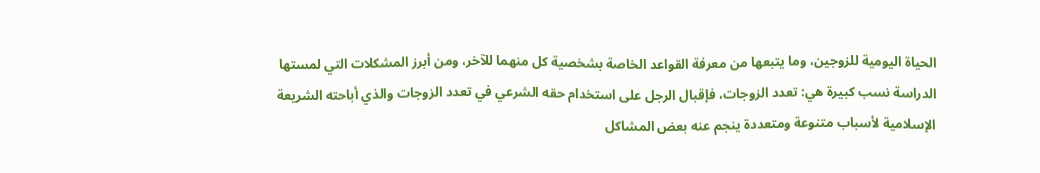الحياة اليومية للزوجين، وما يتبعها من معرفة القواعد الخاصة بشخصية كل منهما للآخر، ومن أبرز المشكلات التي لمستها الدراسة نسب كبيرة هي: تعدد الزوجات، فإقبال الرجل على استخدام حقه الشرعي في تعدد الزوجات والذي أباحته الشريعة الإسلامية لأسباب متنوعة ومتعددة ينجم عنه بعض المشاكل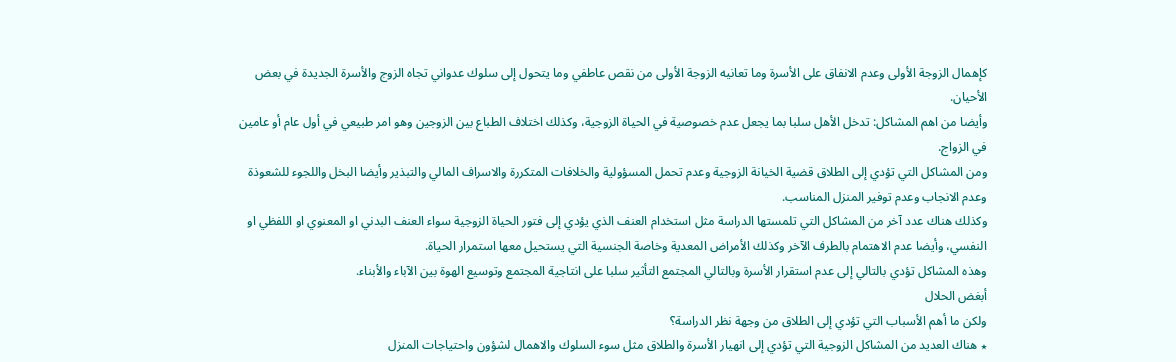كإهمال الزوجة الأولى وعدم الانفاق على الأسرة وما تعانيه الزوجة الأولى من نقص عاطفي وما يتحول إلى سلوك عدواني تجاه الزوج والأسرة الجديدة في بعض الأحيان.
وأيضا من اهم المشاكل: تدخل الأهل سلبا بما يجعل عدم خصوصية في الحياة الزوجية، وكذلك اختلاف الطباع بين الزوجين وهو امر طبيعي في أول عام أو عامين في الزواج.
ومن المشاكل التي تؤدي إلى الطلاق قضية الخيانة الزوجية وعدم تحمل المسؤولية والخلافات المتكررة والاسراف المالي والتبذير وأيضا البخل واللجوء للشعوذة وعدم الانجاب وعدم توفير المنزل المناسب.
وكذلك هناك عدد آخر من المشاكل التي تلمستها الدراسة مثل استخدام العنف الذي يؤدي إلى فتور الحياة الزوجية سواء العنف البدني او المعنوي او اللفظي او النفسي، وأيضا عدم الاهتمام بالطرف الآخر وكذلك الأمراض المعدية وخاصة الجنسية التي يستحيل معها استمرار الحياة.
وهذه المشاكل تؤدي بالتالي إلى عدم استقرار الأسرة وبالتالي المجتمع التأثير سلبا على انتاجية المجتمع وتوسيع الهوة بين الآباء والأبناء.
أبغض الحلال
ولكن ما أهم الأسباب التي تؤدي إلى الطلاق من وجهة نظر الدراسة؟
٭ هناك العديد من المشاكل الزوجية التي تؤدي إلى انهيار الأسرة والطلاق مثل سوء السلوك والاهمال لشؤون واحتياجات المنزل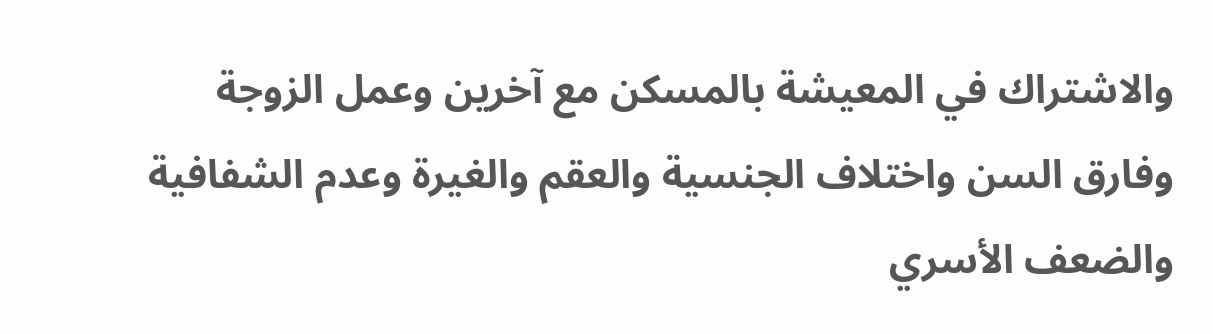والاشتراك في المعيشة بالمسكن مع آخرين وعمل الزوجة وفارق السن واختلاف الجنسية والعقم والغيرة وعدم الشفافية والضعف الأسري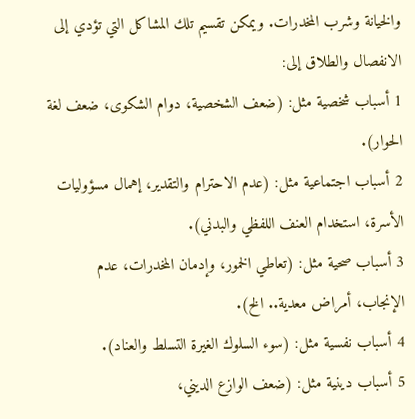والخيانة وشرب المخدرات. ويمكن تقسيم تلك المشاكل التي تؤدي إلى الانفصال والطلاق إلى:
1 أسباب شخصية مثل: (ضعف الشخصية، دوام الشكوى، ضعف لغة الحوار).
2 أسباب اجتماعية مثل: (عدم الاحترام والتقدير، إهمال مسؤوليات الأسرة، استخدام العنف اللفظي والبدني).
3 أسباب صحية مثل: (تعاطي الخمور، وإدمان المخدرات، عدم الإنجاب، أمراض معدية.. الخ).
4 أسباب نفسية مثل: (سوء السلوك الغيرة التسلط والعناد).
5 أسباب دينية مثل: (ضعف الوازع الديني،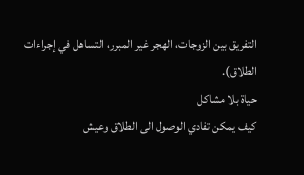التفريق بين الزوجات، الهجر غير المبرر، التساهل في إجراءات الطلاق).
حياة بلا مشاكل
كيف يمكن تفادي الوصول الى الطلاق وعيش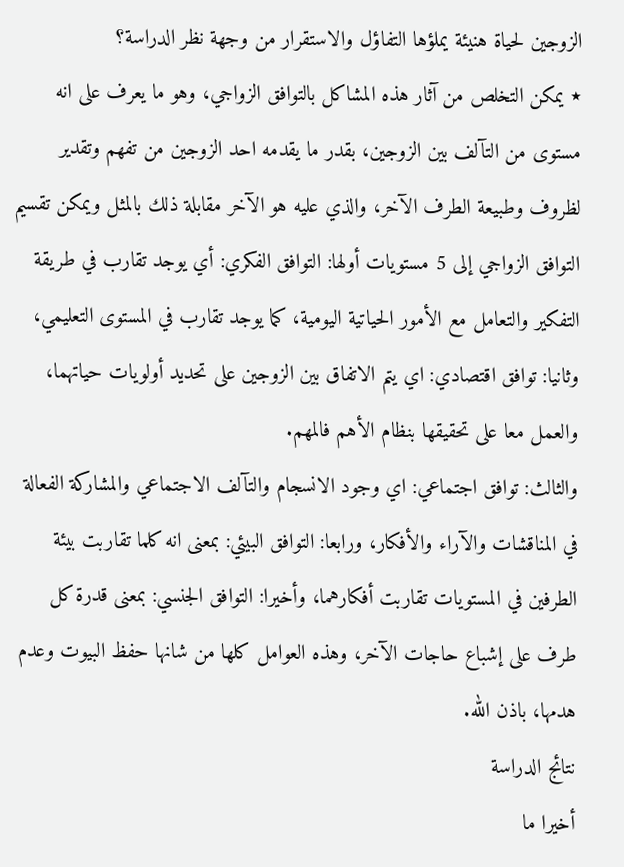الزوجين لحياة هنيئة يملؤها التفاؤل والاستقرار من وجهة نظر الدراسة؟
٭ يمكن التخلص من آثار هذه المشاكل بالتوافق الزواجي، وهو ما يعرف على انه مستوى من التآلف بين الزوجين، بقدر ما يقدمه احد الزوجين من تفهم وتقدير لظروف وطبيعة الطرف الآخر، والذي عليه هو الآخر مقابلة ذلك بالمثل ويمكن تقسيم التوافق الزواجي إلى 5 مستويات أولها: التوافق الفكري: أي يوجد تقارب في طريقة التفكير والتعامل مع الأمور الحياتية اليومية، كما يوجد تقارب في المستوى التعليمي، وثانيا: توافق اقتصادي: اي يتم الاتفاق بين الزوجين على تحديد أولويات حياتهما، والعمل معا على تحقيقها بنظام الأهم فالمهم.
والثالث: توافق اجتماعي: اي وجود الانسجام والتآلف الاجتماعي والمشاركة الفعالة في المناقشات والآراء والأفكار، ورابعا: التوافق البيئي: بمعنى انه كلما تقاربت بيئة الطرفين في المستويات تقاربت أفكارهما، وأخيرا: التوافق الجنسي: بمعنى قدرة كل طرف على إشباع حاجات الآخر، وهذه العوامل كلها من شانها حفظ البيوت وعدم هدمها، باذن الله.
نتائج الدراسة
أخيرا ما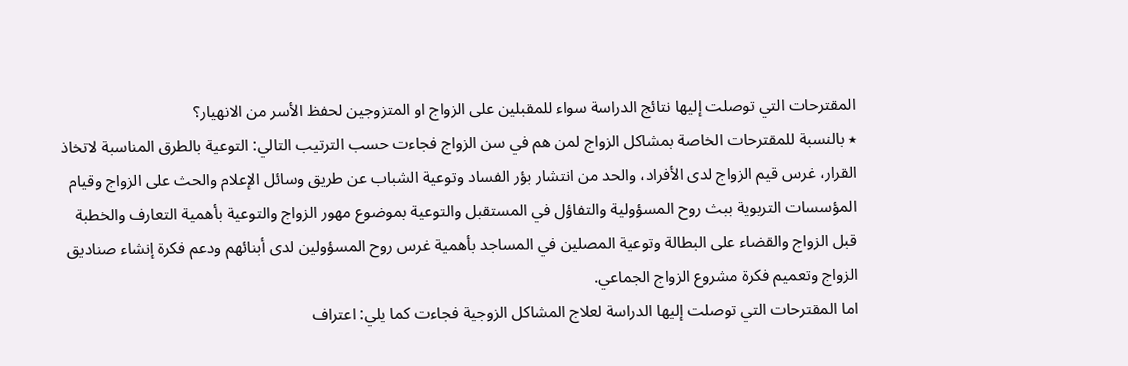المقترحات التي توصلت إليها نتائج الدراسة سواء للمقبلين على الزواج او المتزوجين لحفظ الأسر من الانهيار؟
٭ بالنسبة للمقترحات الخاصة بمشاكل الزواج لمن هم في سن الزواج فجاءت حسب الترتيب التالي: التوعية بالطرق المناسبة لاتخاذ القرار، غرس قيم الزواج لدى الأفراد، والحد من انتشار بؤر الفساد وتوعية الشباب عن طريق وسائل الإعلام والحث على الزواج وقيام المؤسسات التربوية ببث روح المسؤولية والتفاؤل في المستقبل والتوعية بموضوع مهور الزواج والتوعية بأهمية التعارف والخطبة قبل الزواج والقضاء على البطالة وتوعية المصلين في المساجد بأهمية غرس روح المسؤولين لدى أبنائهم ودعم فكرة إنشاء صناديق الزواج وتعميم فكرة مشروع الزواج الجماعي.
اما المقترحات التي توصلت إليها الدراسة لعلاج المشاكل الزوجية فجاءت كما يلي: اعتراف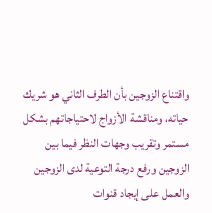واقتناع الزوجين بأن الطرف الثاني هو شريك حياته، ومناقشة الأزواج لاحتياجاتهم بشكل مستمر وتقريب وجهات النظر فيما بين الزوجين ورفع درجة التوعية لدى الزوجين والعمل على إيجاد قنوات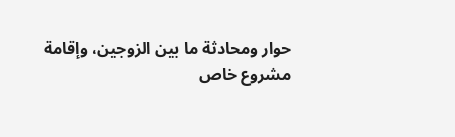حوار ومحادثة ما بين الزوجين، وإقامة مشروع خاص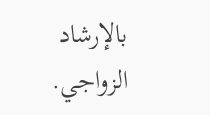بالإرشاد الزواجي.